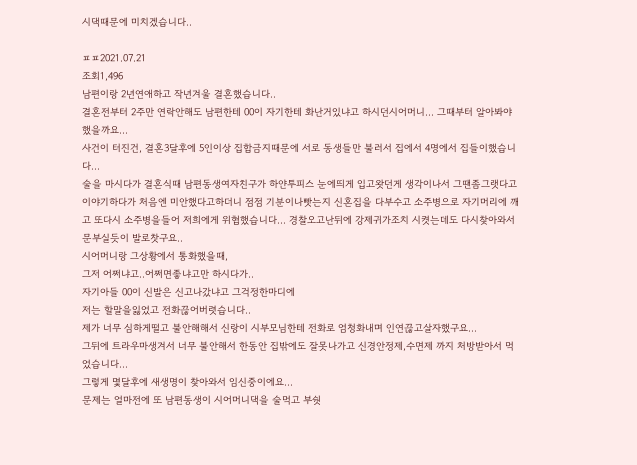시댁때문에 미치겠습니다..

ㅍㅍ2021.07.21
조회1,496
남편이랑 2년연애하고 작년겨울 결혼했습니다..
결혼전부터 2주만 연락안해도 남편한테 00이 자기한테 화난거있냐고 하시던시어머니... 그때부터 알아봐야 했을까요...
사건이 터진건, 결혼3달후에 5인이상 집합금지때문에 서로 동생들만 불러서 집에서 4명에서 집들이했습니다...
술을 마시다가 결혼식때 남편동생여자친구가 하얀투피스 눈에띄게 입고왓던게 생각이나서 그땐좀그랫다고 이야기하다가 처음엔 미안했다고하더니 점점 기분이나빳는지 신혼집을 다부수고 소주병으로 자기머리에 깨고 또다시 소주병을들어 저희에게 위협했습니다... 경찰오고난뒤에 강제귀가조치 시켯는데도 다시찾아와서 문부실듯이 발로찻구요..
시어머니랑 그상황에서 통화했을때,
그저 어쩌냐고..어쩌면좋냐고만 하시다가..
자기아들 00이 신발은 신고나갔냐고 그걱정한마디에
저는 할말을잃었고 전화끊어버렷습니다..
제가 너무 심하게떨고 불안해해서 신랑이 시부모님한테 전화로 엄청화내며 인연끊고살자했구요...
그뒤에 트라우마생겨서 너무 불안해서 한동안 집밖에도 잘못나가고 신경안정제,수면제 까지 처방받아서 먹었습니다...
그렇게 몇달후에 새생명이 찾아와서 임신중이에요...
문제는 얼마전에 또 남편동생이 시어머니댁을 술먹고 부쉇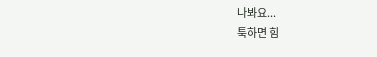나봐요...
툭하면 힘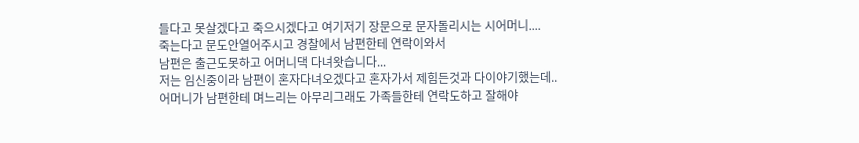들다고 못살겠다고 죽으시겠다고 여기저기 장문으로 문자돌리시는 시어머니....
죽는다고 문도안열어주시고 경찰에서 남편한테 연락이와서
남편은 출근도못하고 어머니댁 다녀왓습니다...
저는 임신중이라 남편이 혼자다녀오겠다고 혼자가서 제힘든것과 다이야기했는데..
어머니가 남편한테 며느리는 아무리그래도 가족들한테 연락도하고 잘해야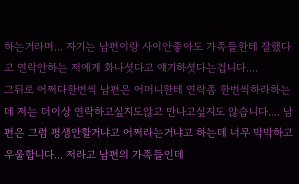하는거라며... 자기는 남편이랑 사이안좋아도 가족들한테 잘했다고 연락안하는 저에게 화나셧다고 얘기하셧다는겁니다....
그뒤로 어쩌다한번씩 남편은 어머니한테 연락좀 한번씩하라하는데 저는 더이상 연락하고싶지도않고 만나고싶지도 않습니다.... 남편은 그럼 평생안할거냐고 어쩌라는거냐고 하는데 너무 막막하고 우울합니다... 저라고 남편의 가족들인데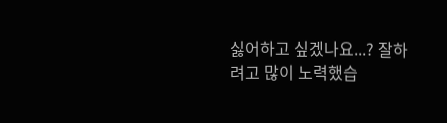싫어하고 싶겠나요...? 잘하려고 많이 노력했습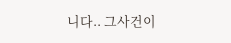니다.. 그사건이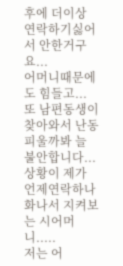후에 더이상 연락하기싫어서 안한거구요...
어머니때문에도 힘들고... 또 남편동생이 찾아와서 난동피울까봐 늘 불안합니다...
상황이 제가 언제연락하나 화나서 지켜보는 시어머니.....
저는 어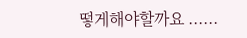떻게해야할까요 ......